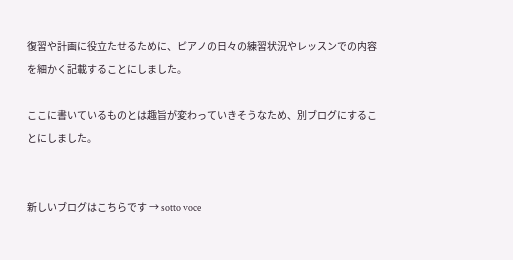復習や計画に役立たせるために、ピアノの日々の練習状況やレッスンでの内容を細かく記載することにしました。

ここに書いているものとは趣旨が変わっていきそうなため、別ブログにすることにしました。


新しいブログはこちらです → sotto voce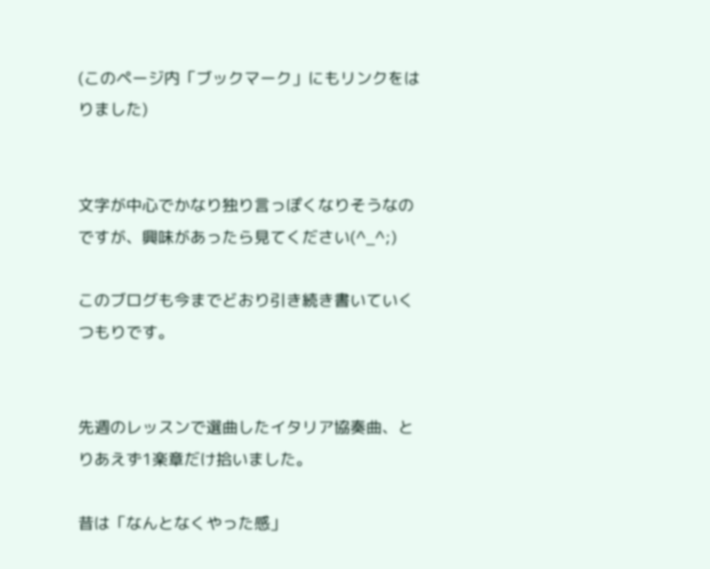(このページ内「ブックマーク」にもリンクをはりました)


文字が中心でかなり独り言っぽくなりそうなのですが、興味があったら見てください(^_^;)

このブログも今までどおり引き続き書いていくつもりです。


先週のレッスンで選曲したイタリア協奏曲、とりあえず1楽章だけ拾いました。

昔は「なんとなくやった感」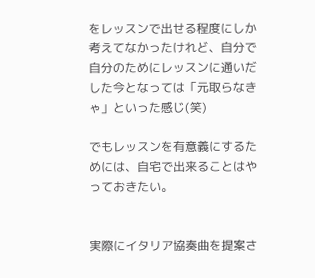をレッスンで出せる程度にしか考えてなかったけれど、自分で自分のためにレッスンに通いだした今となっては「元取らなきゃ」といった感じ(笑)

でもレッスンを有意義にするためには、自宅で出来ることはやっておきたい。


実際にイタリア協奏曲を提案さ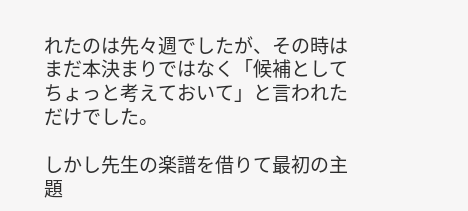れたのは先々週でしたが、その時はまだ本決まりではなく「候補としてちょっと考えておいて」と言われただけでした。

しかし先生の楽譜を借りて最初の主題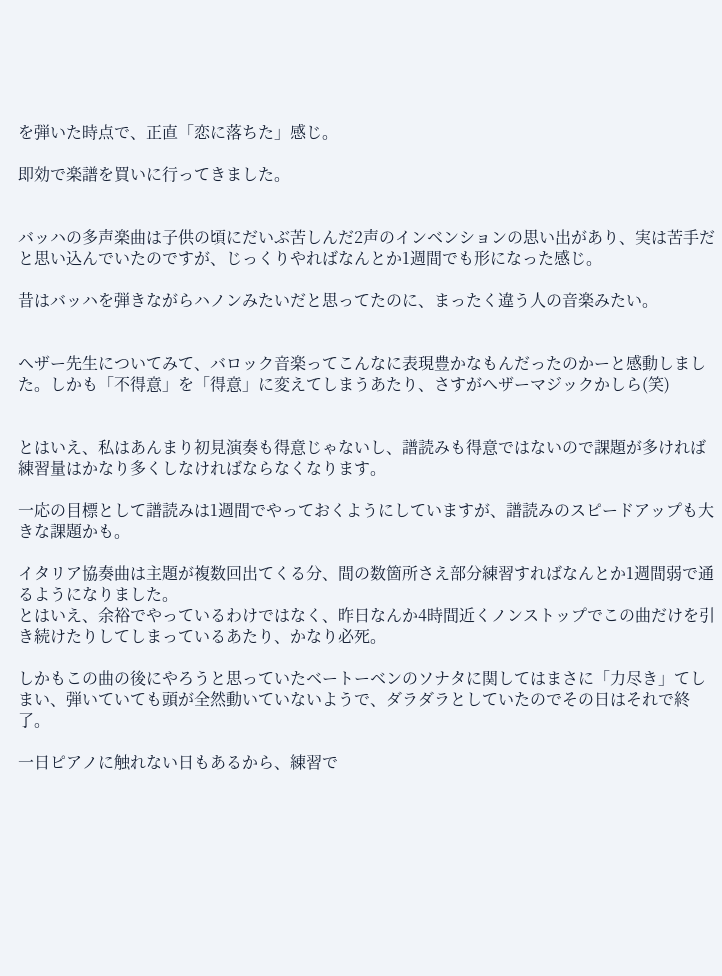を弾いた時点で、正直「恋に落ちた」感じ。

即効で楽譜を買いに行ってきました。


バッハの多声楽曲は子供の頃にだいぶ苦しんだ2声のインベンションの思い出があり、実は苦手だと思い込んでいたのですが、じっくりやればなんとか1週間でも形になった感じ。

昔はバッハを弾きながらハノンみたいだと思ってたのに、まったく違う人の音楽みたい。


ヘザー先生についてみて、バロック音楽ってこんなに表現豊かなもんだったのかーと感動しました。しかも「不得意」を「得意」に変えてしまうあたり、さすがヘザーマジックかしら(笑)


とはいえ、私はあんまり初見演奏も得意じゃないし、譜読みも得意ではないので課題が多ければ練習量はかなり多くしなければならなくなります。

一応の目標として譜読みは1週間でやっておくようにしていますが、譜読みのスピードアップも大きな課題かも。

イタリア協奏曲は主題が複数回出てくる分、間の数箇所さえ部分練習すればなんとか1週間弱で通るようになりました。
とはいえ、余裕でやっているわけではなく、昨日なんか4時間近くノンストップでこの曲だけを引き続けたりしてしまっているあたり、かなり必死。

しかもこの曲の後にやろうと思っていたベートーベンのソナタに関してはまさに「力尽き」てしまい、弾いていても頭が全然動いていないようで、ダラダラとしていたのでその日はそれで終了。

一日ピアノに触れない日もあるから、練習で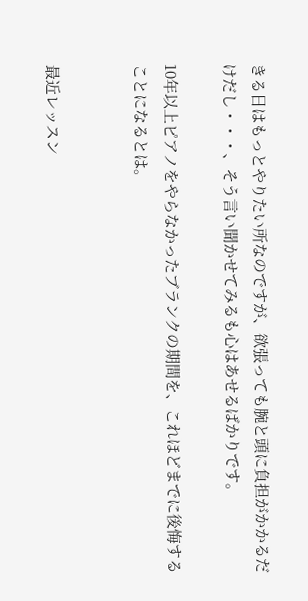きる日はもっとやりたい所なのですが、欲張っても腕と頭に負担がかかるだけだし・・・、そう言い聞かせてみるも心はあせるばかりです。

10年以上ピアノをやらなかったブランクの期間を、これほどまでに後悔することになるとは。


最近レッスン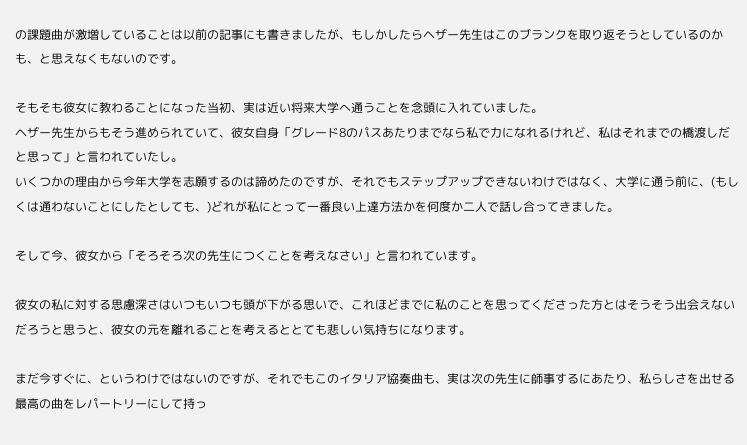の課題曲が激増していることは以前の記事にも書きましたが、もしかしたらヘザー先生はこのブランクを取り返そうとしているのかも、と思えなくもないのです。

そもそも彼女に教わることになった当初、実は近い将来大学へ通うことを念頭に入れていました。
ヘザー先生からもそう進められていて、彼女自身「グレード8のパスあたりまでなら私で力になれるけれど、私はそれまでの橋渡しだと思って」と言われていたし。
いくつかの理由から今年大学を志願するのは諦めたのですが、それでもステップアップできないわけではなく、大学に通う前に、(もしくは通わないことにしたとしても、)どれが私にとって一番良い上達方法かを何度か二人で話し合ってきました。

そして今、彼女から「そろそろ次の先生につくことを考えなさい」と言われています。

彼女の私に対する思慮深さはいつもいつも頭が下がる思いで、これほどまでに私のことを思ってくださった方とはそうそう出会えないだろうと思うと、彼女の元を離れることを考えるととても悲しい気持ちになります。

まだ今すぐに、というわけではないのですが、それでもこのイタリア協奏曲も、実は次の先生に師事するにあたり、私らしさを出せる最高の曲をレパートリーにして持っ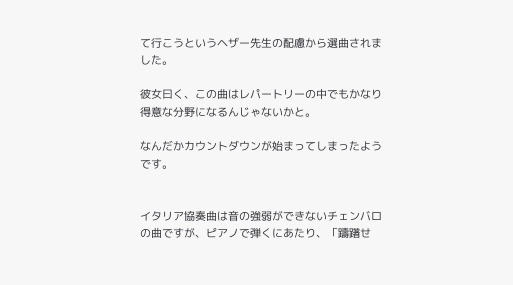て行こうというヘザー先生の配慮から選曲されました。

彼女曰く、この曲はレパートリーの中でもかなり得意な分野になるんじゃないかと。

なんだかカウントダウンが始まってしまったようです。


イタリア協奏曲は音の強弱ができないチェンバロの曲ですが、ピアノで弾くにあたり、「躊躇せ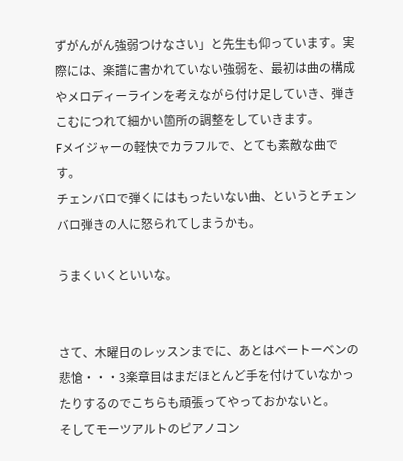ずがんがん強弱つけなさい」と先生も仰っています。実際には、楽譜に書かれていない強弱を、最初は曲の構成やメロディーラインを考えながら付け足していき、弾きこむにつれて細かい箇所の調整をしていきます。
Fメイジャーの軽快でカラフルで、とても素敵な曲です。
チェンバロで弾くにはもったいない曲、というとチェンバロ弾きの人に怒られてしまうかも。

うまくいくといいな。


さて、木曜日のレッスンまでに、あとはベートーベンの悲愴・・・3楽章目はまだほとんど手を付けていなかったりするのでこちらも頑張ってやっておかないと。
そしてモーツアルトのピアノコン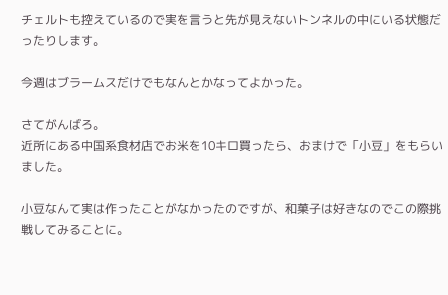チェルトも控えているので実を言うと先が見えないトンネルの中にいる状態だったりします。

今週はブラームスだけでもなんとかなってよかった。

さてがんばろ。
近所にある中国系食材店でお米を10キロ買ったら、おまけで「小豆」をもらいました。

小豆なんて実は作ったことがなかったのですが、和菓子は好きなのでこの際挑戦してみることに。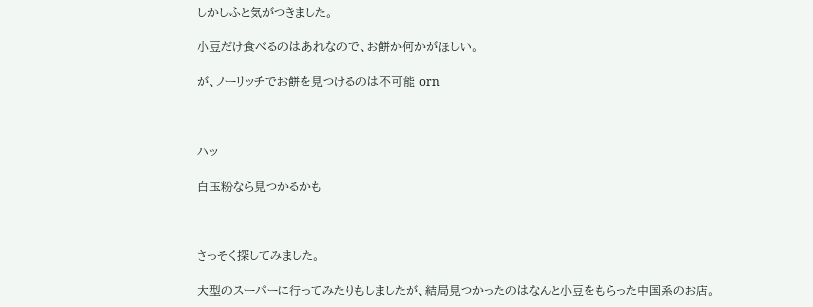しかしふと気がつきました。

小豆だけ食べるのはあれなので、お餅か何かがほしい。

が、ノーリッチでお餅を見つけるのは不可能 orn



ハッ

白玉粉なら見つかるかも



さっそく探してみました。

大型のスーパーに行ってみたりもしましたが、結局見つかったのはなんと小豆をもらった中国系のお店。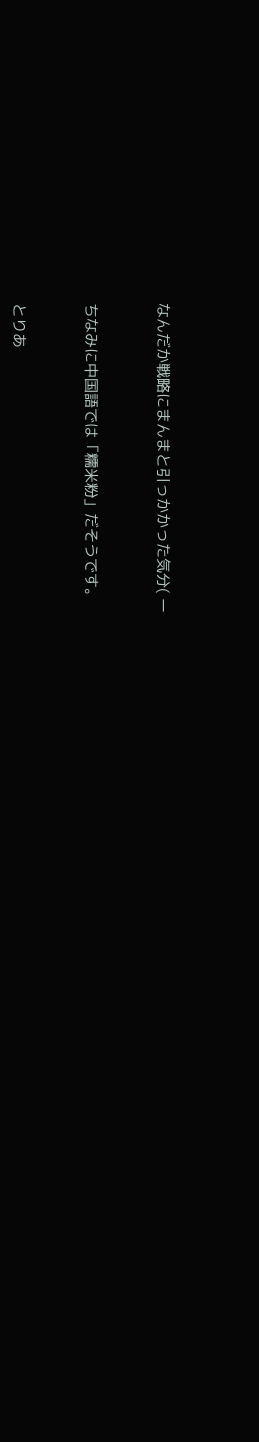なんだか戦略にまんまと引っかかった気分( ー


ちなみに中国語では「糯米粉」だそうです。


とりあ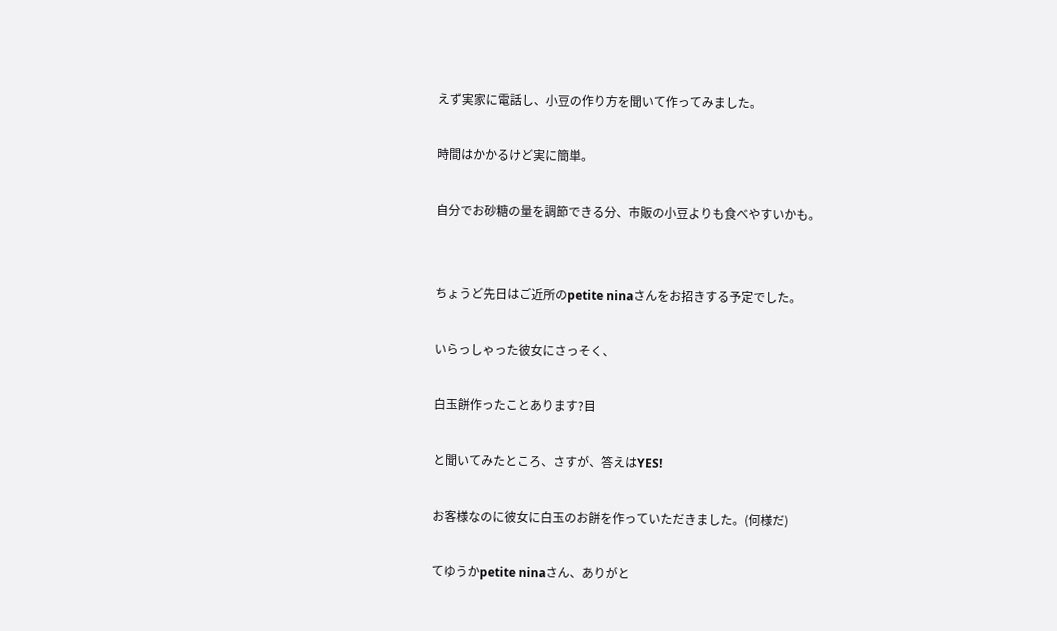えず実家に電話し、小豆の作り方を聞いて作ってみました。

時間はかかるけど実に簡単。

自分でお砂糖の量を調節できる分、市販の小豆よりも食べやすいかも。


ちょうど先日はご近所のpetite ninaさんをお招きする予定でした。

いらっしゃった彼女にさっそく、

白玉餅作ったことあります?目

と聞いてみたところ、さすが、答えはYES!

お客様なのに彼女に白玉のお餅を作っていただきました。(何様だ)

てゆうかpetite ninaさん、ありがと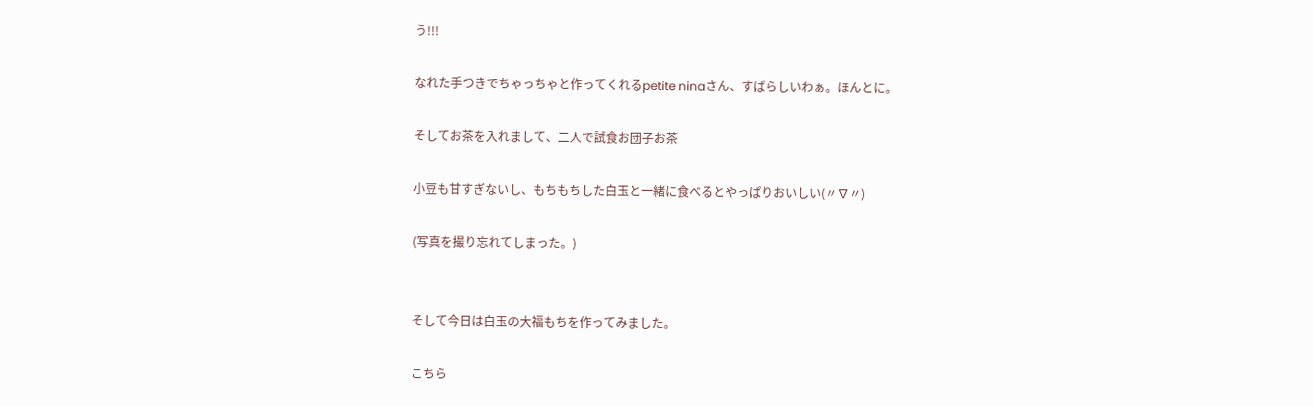う!!!

なれた手つきでちゃっちゃと作ってくれるpetite ninaさん、すばらしいわぁ。ほんとに。

そしてお茶を入れまして、二人で試食お団子お茶

小豆も甘すぎないし、もちもちした白玉と一緒に食べるとやっぱりおいしい(〃∇〃)

(写真を撮り忘れてしまった。)


そして今日は白玉の大福もちを作ってみました。

こちら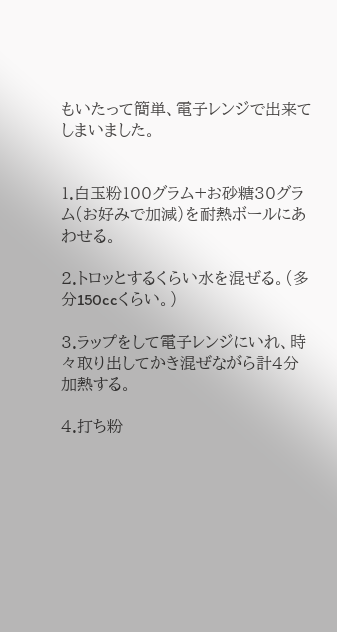もいたって簡単、電子レンジで出来てしまいました。


1.白玉粉100グラム+お砂糖30グラム(お好みで加減)を耐熱ボールにあわせる。

2.トロッとするくらい水を混ぜる。(多分150ccくらい。)

3.ラップをして電子レンジにいれ、時々取り出してかき混ぜながら計4分加熱する。

4.打ち粉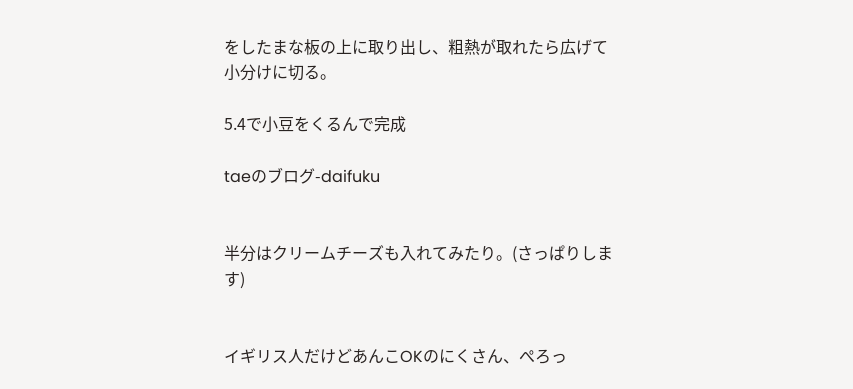をしたまな板の上に取り出し、粗熱が取れたら広げて小分けに切る。

5.4で小豆をくるんで完成

taeのブログ-daifuku


半分はクリームチーズも入れてみたり。(さっぱりします)


イギリス人だけどあんこOKのにくさん、ぺろっ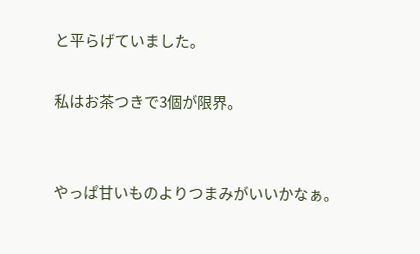と平らげていました。

私はお茶つきで3個が限界。


やっぱ甘いものよりつまみがいいかなぁ。